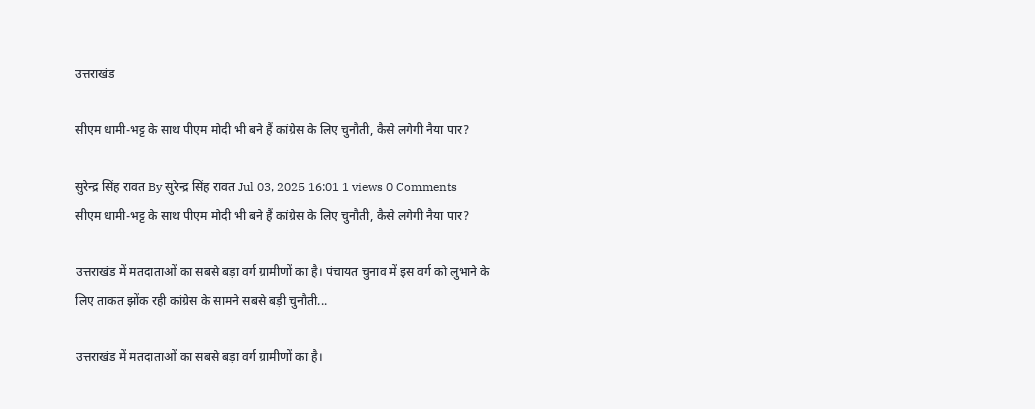उत्तराखंड

सीएम धामी-भट्ट के साथ पीएम मोदी भी बने हैं कांग्रेस के लिए चुनौती, कैसे लगेगी नैया पार?

सुरेन्द्र सिंह रावत By सुरेन्द्र सिंह रावत Jul 03, 2025 16:01 1 views 0 Comments
सीएम धामी-भट्ट के साथ पीएम मोदी भी बने हैं कांग्रेस के लिए चुनौती, कैसे लगेगी नैया पार?

उत्तराखंड में मतदाताओं का सबसे बड़ा वर्ग ग्रामीणों का है। पंचायत चुनाव में इस वर्ग को लुभाने के लिए ताकत झोंक रही कांग्रेस के सामने सबसे बड़ी चुनौती...

उत्तराखंड में मतदाताओं का सबसे बड़ा वर्ग ग्रामीणों का है।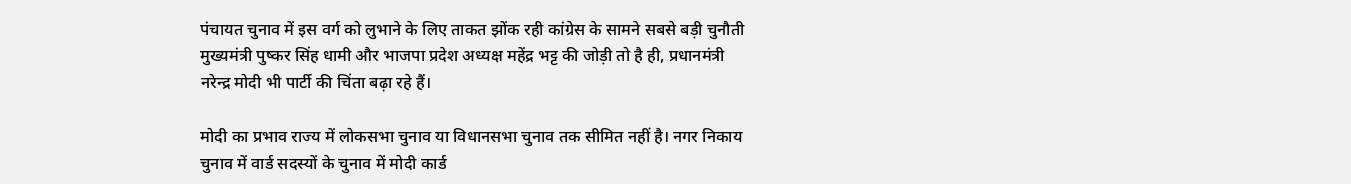पंचायत चुनाव में इस वर्ग को लुभाने के लिए ताकत झोंक रही कांग्रेस के सामने सबसे बड़ी चुनौती मुख्यमंत्री पुष्कर सिंह धामी और भाजपा प्रदेश अध्यक्ष महेंद्र भट्ट की जोड़ी तो है ही, प्रधानमंत्री नरेन्द्र मोदी भी पार्टी की चिंता बढ़ा रहे हैं।

मोदी का प्रभाव राज्य में लोकसभा चुनाव या विधानसभा चुनाव तक सीमित नहीं है। नगर निकाय चुनाव में वार्ड सदस्यों के चुनाव में मोदी कार्ड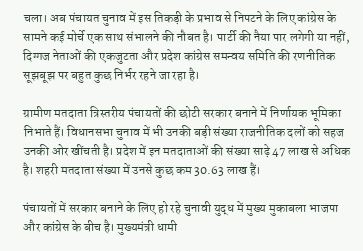चला। अब पंचायत चुनाव में इस तिकड़ी के प्रभाव से निपटने के लिए कांग्रेस के सामने कई मोर्चे एक साथ संभालने की नौबत है। पार्टी की नैया पार लगेगी या नहीं, दिग्गज नेताओं की एकजुटता और प्रदेश कांग्रेस समन्वय समिति की रणनीतिक सूझबूझ पर बहुत कुछ निर्भर रहने जा रहा है।

ग्रामीण मतदाता त्रिस्तरीय पंचायतों की छोटी सरकार बनाने में निर्णायक भूमिका निभाते हैं। विधानसभा चुनाव में भी उनकी बड़ी संख्या राजनीतिक दलों को सहज उनकी ओर खींचती है। प्रदेश में इन मतदाताओं की संख्या साढ़े 47 लाख से अधिक है। शहरी मतदाता संख्या में उनसे कुछ कम 30.63 लाख हैं।

पंचायतों में सरकार बनाने के लिए हो रहे चुनावी युद्ध में मुख्य मुकाबला भाजपा और कांग्रेस के बीच है। मुख्यमंत्री धामी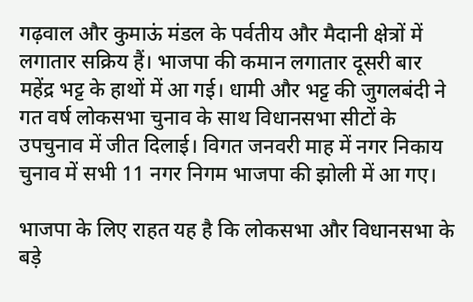गढ़वाल और कुमाऊं मंडल के पर्वतीय और मैदानी क्षेत्रों में लगातार सक्रिय हैं। भाजपा की कमान लगातार दूसरी बार महेंद्र भट्ट के हाथों में आ गई। धामी और भट्ट की जुगलबंदी ने गत वर्ष लोकसभा चुनाव के साथ विधानसभा सीटों के उपचुनाव में जीत दिलाई। विगत जनवरी माह में नगर निकाय चुनाव में सभी 11 नगर निगम भाजपा की झोली में आ गए।

भाजपा के लिए राहत यह है कि लोकसभा और विधानसभा के बड़े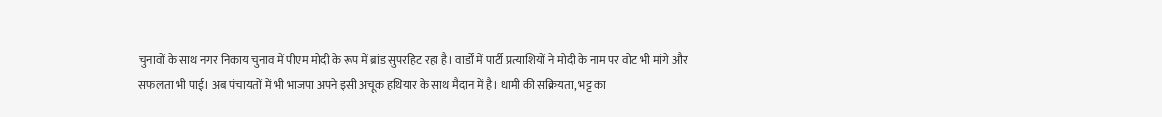चुनावों के साथ नगर निकाय चुनाव में पीएम मोदी के रूप में ब्रांड सुपरहिट रहा है। वार्डों में पार्टी प्रत्याशियों ने मोदी के नाम पर वोट भी मांगे और सफलता भी पाई। अब पंचायतों में भी भाजपा अपने इसी अचूक हथियार के साथ मैदान में है। धामी की सक्रियता, भट्ट का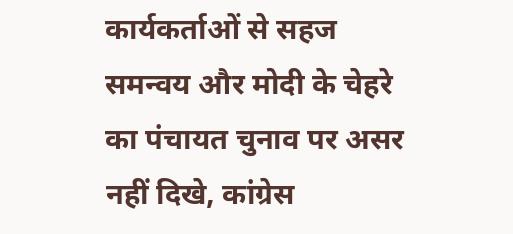कार्यकर्ताओं से सहज समन्वय और मोदी के चेहरे का पंचायत चुनाव पर असर नहीं दिखे, कांग्रेस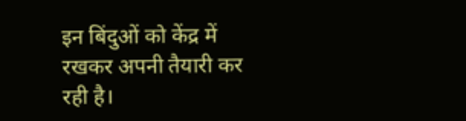इन बिंदुओं को केंद्र में रखकर अपनी तैयारी कर रही है।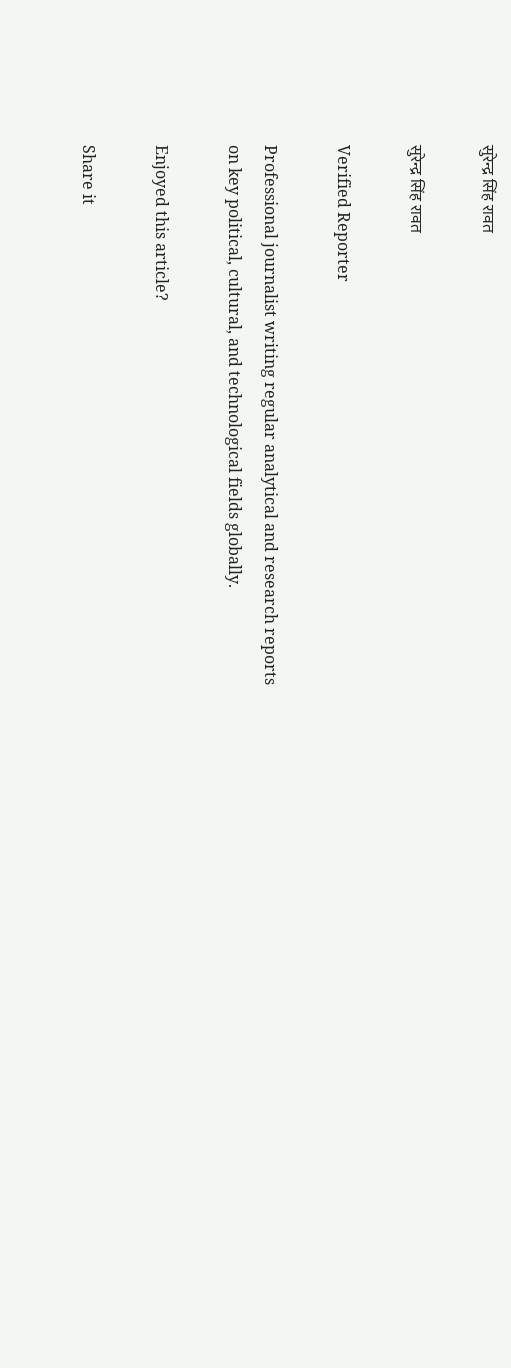सुरेन्द्र सिंह रावत

सुरेन्द्र सिंह रावत

Verified Reporter

Professional journalist writing regular analytical and research reports on key political, cultural, and technological fields globally.

Enjoyed this article?

Share it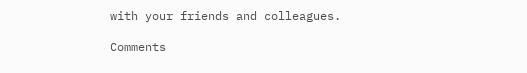with your friends and colleagues.

Comments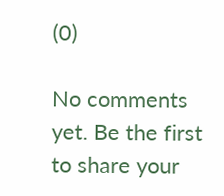(0)

No comments yet. Be the first to share your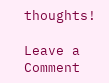thoughts!

Leave a Comment